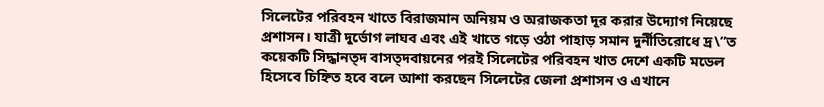সিলেটের পরিবহন খাতে বিরাজমান অনিয়ম ও অরাজকতা দূর করার উদ্যোগ নিয়েছে প্রশাসন। যাত্রী দুর্ভোগ লাঘব এবং এই খাতে গড়ে ওঠা পাহাড় সমান দুর্নীতিরোধে দ্র\”ত কয়েকটি সিদ্ধানত্দ বাসত্দবায়নের পরই সিলেটের পরিবহন খাত দেশে একটি মডেল হিসেবে চিহ্নিত হবে বলে আশা করছেন সিলেটের জেলা প্রশাসন ও এখানে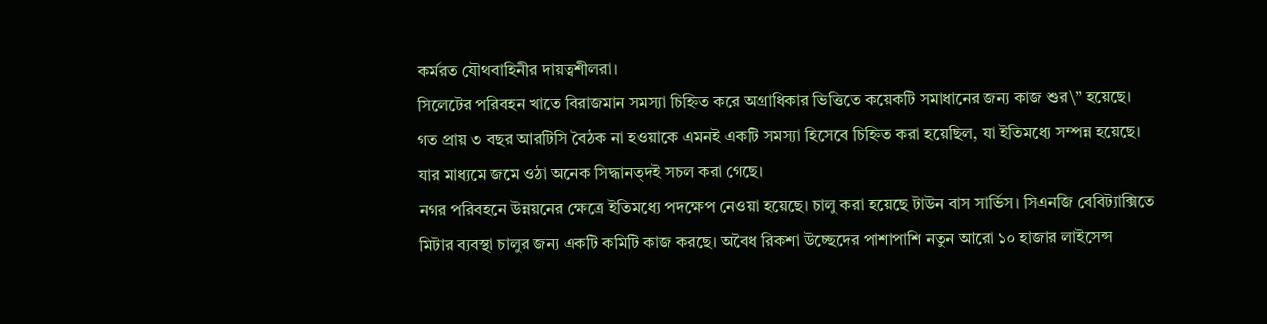কর্মরত যৌথবাহিনীর দায়ত্বশীলরা।
সিলেটের পরিবহন খাতে বিরাজমান সমস্যা চিহ্নিত করে অগ্রাধিকার ভিত্তিতে কয়েকটি সমাধানের জন্য কাজ শুর\” হয়েছে। গত প্রায় ৩ বছর আরটিসি বৈঠক না হওয়াকে এমনই একটি সমস্যা হিসেবে চিহ্নিত করা হয়েছিল, যা ইতিমধ্যে সম্পন্ন হয়েছে। যার মাধ্যমে জমে ওঠা অনেক সিদ্ধানত্দই সচল করা গেছে।
নগর পরিবহনে উন্নয়নের ক্ষেত্রে ইতিমধ্যে পদক্ষেপ নেওয়া হয়েছে। চালু করা হয়েছে টাউন বাস সার্ভিস। সিএনজি বেবিট্যাক্সিতে মিটার ব্যবস্থা চালুর জন্য একটি কমিটি কাজ করছে। অবৈধ রিকশা উচ্ছেদের পাশাপাশি নতুন আরো ১০ হাজার লাইসেন্স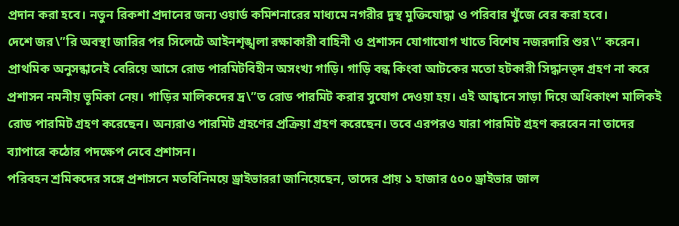প্রদান করা হবে। নতুন রিকশা প্রদানের জন্য ওয়ার্ড কমিশনারের মাধ্যমে নগরীর দুস্থ মুক্তিযোদ্ধা ও পরিবার খুঁজে বের করা হবে।
দেশে জর\”রি অবস্থা জারির পর সিলেটে আইনশৃঙ্খলা রক্ষাকারী বাহিনী ও প্রশাসন যোগাযোগ খাতে বিশেষ নজরদারি শুর\” করেন। প্রাথমিক অনুসন্ধানেই বেরিয়ে আসে রোড পারমিটবিহীন অসংখ্য গাড়ি। গাড়ি বন্ধ কিংবা আটকের মতো হটকারী সিদ্ধানত্দ গ্রহণ না করে প্রশাসন নমনীয় ভূমিকা নেয়। গাড়ির মালিকদের দ্র\”ত রোড পারমিট করার সুযোগ দেওয়া হয়। এই আহ্বানে সাড়া দিয়ে অধিকাংশ মালিকই রোড পারমিট গ্রহণ করেছেন। অন্যরাও পারমিট গ্রহণের প্রক্রিয়া গ্রহণ করেছেন। তবে এরপরও যারা পারমিট গ্রহণ করবেন না তাদের ব্যাপারে কঠোর পদক্ষেপ নেবে প্রশাসন।
পরিবহন শ্রমিকদের সঙ্গে প্রশাসনে মতবিনিময়ে ড্রাইভাররা জানিয়েছেন, তাদের প্রায় ১ হাজার ৫০০ ড্রাইভার জাল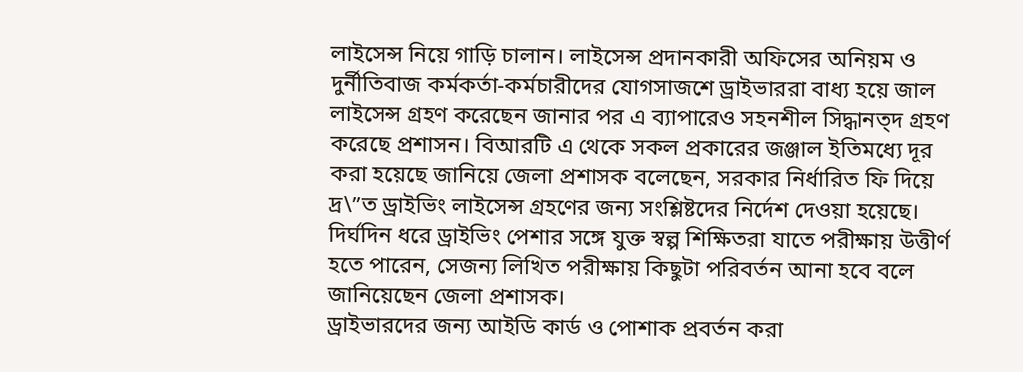লাইসেন্স নিয়ে গাড়ি চালান। লাইসেন্স প্রদানকারী অফিসের অনিয়ম ও দুর্নীতিবাজ কর্মকর্তা-কর্মচারীদের যোগসাজশে ড্রাইভাররা বাধ্য হয়ে জাল লাইসেন্স গ্রহণ করেছেন জানার পর এ ব্যাপারেও সহনশীল সিদ্ধানত্দ গ্রহণ করেছে প্রশাসন। বিআরটি এ থেকে সকল প্রকারের জঞ্জাল ইতিমধ্যে দূর করা হয়েছে জানিয়ে জেলা প্রশাসক বলেছেন, সরকার নির্ধারিত ফি দিয়ে দ্র\”ত ড্রাইভিং লাইসেন্স গ্রহণের জন্য সংশ্লিষ্টদের নির্দেশ দেওয়া হয়েছে। দির্ঘদিন ধরে ড্রাইভিং পেশার সঙ্গে যুক্ত স্বল্প শিক্ষিতরা যাতে পরীক্ষায় উত্তীর্ণ হতে পারেন, সেজন্য লিখিত পরীক্ষায় কিছুটা পরিবর্তন আনা হবে বলে জানিয়েছেন জেলা প্রশাসক।
ড্রাইভারদের জন্য আইডি কার্ড ও পোশাক প্রবর্তন করা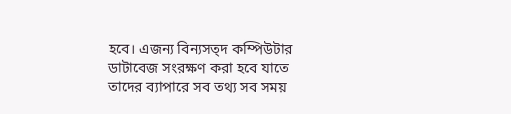হবে। এজন্য বিন্যসত্দ কম্পিউটার ডাটাবেজ সংরক্ষণ করা হবে যাতে তাদের ব্যাপারে সব তথ্য সব সময়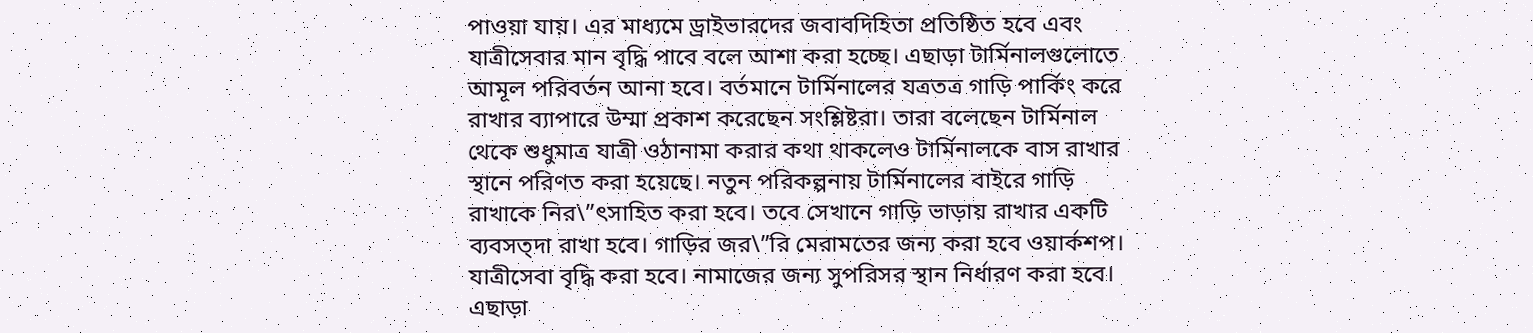পাওয়া যায়। এর মাধ্যমে ড্রাইভারদের জবাবদিহিতা প্রতিষ্ঠিত হবে এবং যাত্রীসেবার মান বৃদ্ধি পাবে বলে আশা করা হচ্ছে। এছাড়া টার্মিনালগুলোতে আমূল পরিবর্তন আনা হবে। বর্তমানে টার্মিনালের যত্রতত্র গাড়ি পার্কিং করে রাখার ব্যাপারে উম্মা প্রকাশ করেছেন সংশ্লিষ্টরা। তারা বলেছেন টার্মিনাল থেকে শুধুমাত্র যাত্রী ওঠানামা করার কথা থাকলেও টার্মিনালকে বাস রাখার স্থানে পরিণত করা হয়েছে। নতুন পরিকল্পনায় টার্মিনালের বাইরে গাড়ি রাখাকে নির\”ৎসাহিত করা হবে। তবে সেখানে গাড়ি ভাড়ায় রাখার একটি ব্যবসত্দা রাখা হবে। গাড়ির জর\”রি মেরামতের জন্য করা হবে ওয়ার্কশপ। যাত্রীসেবা বৃদ্ধি করা হবে। নামাজের জন্য সুপরিসর স্থান নির্ধারণ করা হবে। এছাড়া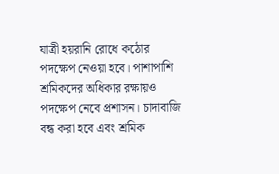যাত্রী হয়রানি রোধে কঠোর পদক্ষেপ নেওয়া হবে। পাশাপাশি শ্রমিকদের অধিকার রক্ষায়ও পদক্ষেপ নেবে প্রশাসন। চাদাবাজি বন্ধ করা হবে এবং শ্রমিক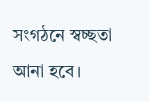সংগঠনে স্বচ্ছতা আনা হবে।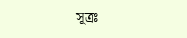সূত্রঃ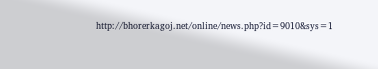http://bhorerkagoj.net/online/news.php?id=9010&sys=1